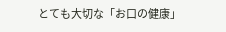とても大切な「お口の健康」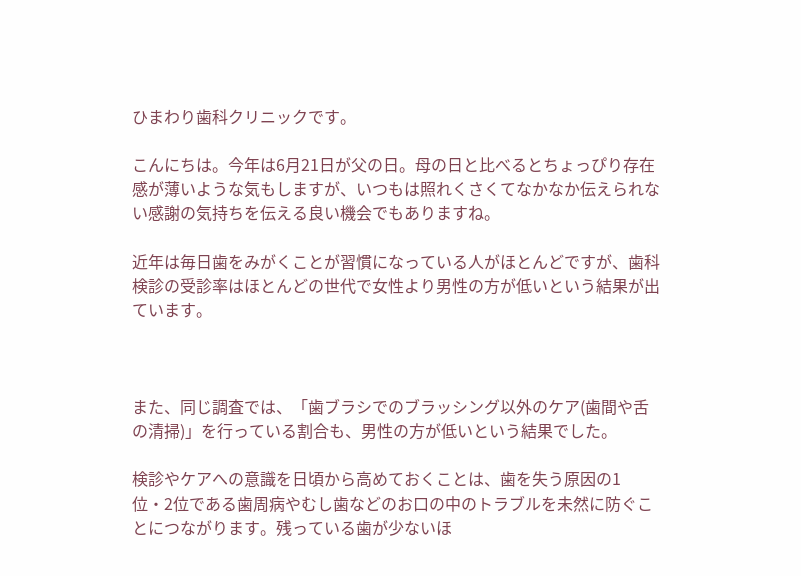ひまわり歯科クリニックです。

こんにちは。今年は6月21日が父の日。母の日と比べるとちょっぴり存在感が薄いような気もしますが、いつもは照れくさくてなかなか伝えられない感謝の気持ちを伝える良い機会でもありますね。

近年は毎日歯をみがくことが習慣になっている人がほとんどですが、歯科検診の受診率はほとんどの世代で女性より男性の方が低いという結果が出ています。



また、同じ調査では、「歯ブラシでのブラッシング以外のケア(歯間や舌の清掃)」を行っている割合も、男性の方が低いという結果でした。

検診やケアへの意識を日頃から高めておくことは、歯を失う原因の1位・2位である歯周病やむし歯などのお口の中のトラブルを未然に防ぐことにつながります。残っている歯が少ないほ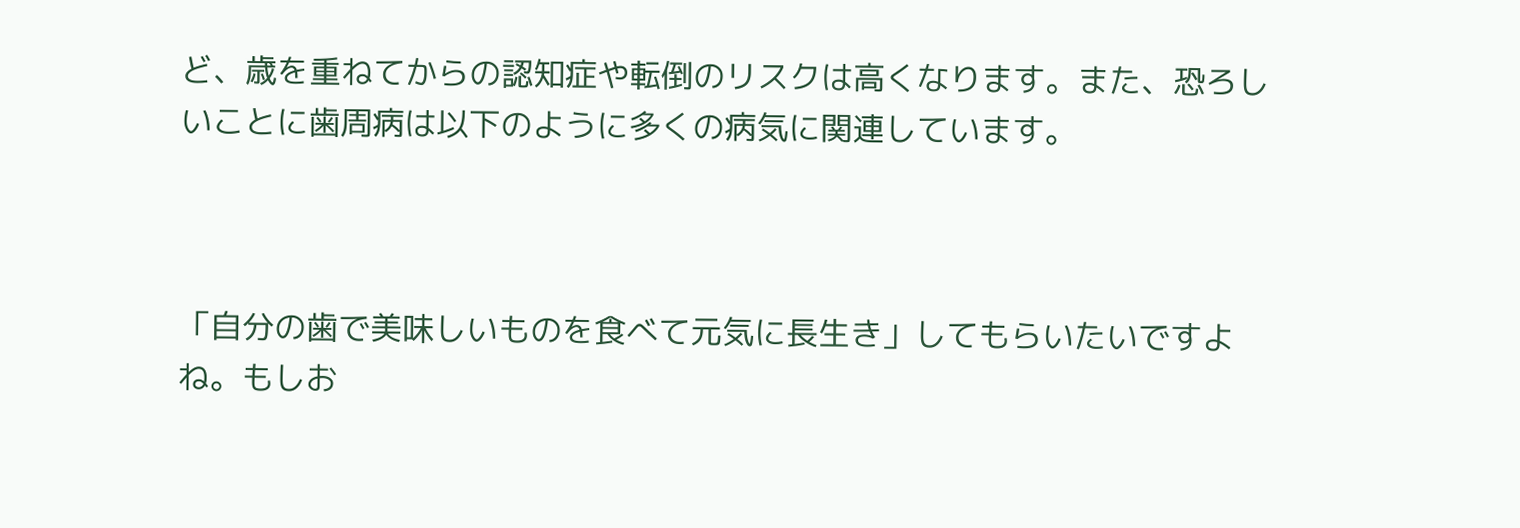ど、歳を重ねてからの認知症や転倒のリスクは高くなります。また、恐ろしいことに歯周病は以下のように多くの病気に関連しています。



「自分の歯で美味しいものを食べて元気に長生き」してもらいたいですよね。もしお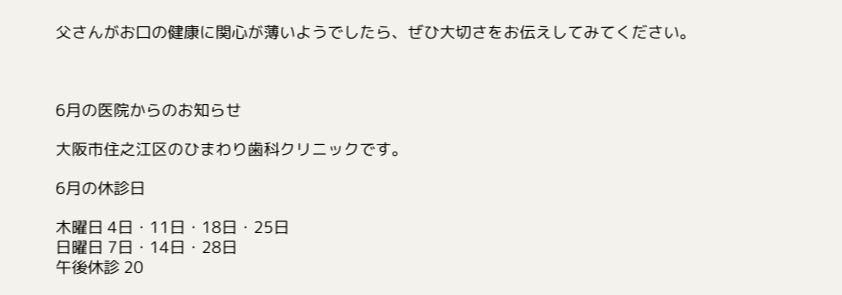父さんがお口の健康に関心が薄いようでしたら、ぜひ大切さをお伝えしてみてください。



6月の医院からのお知らせ

大阪市住之江区のひまわり歯科クリニックです。

6月の休診日

木曜日 4日・11日・18日・25日
日曜日 7日・14日・28日
午後休診 20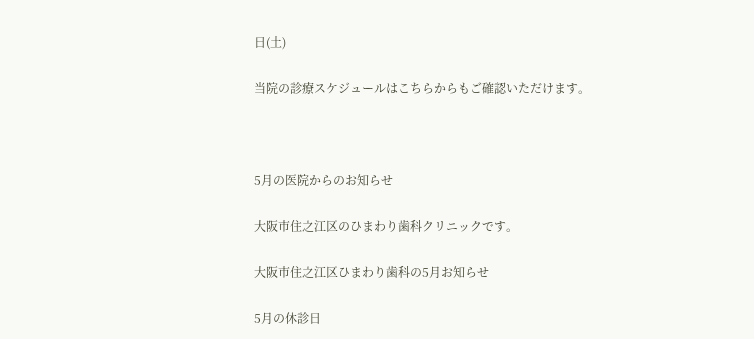日(土)

当院の診療スケジュールはこちらからもご確認いただけます。



5月の医院からのお知らせ

大阪市住之江区のひまわり歯科クリニックです。

大阪市住之江区ひまわり歯科の5月お知らせ

5月の休診日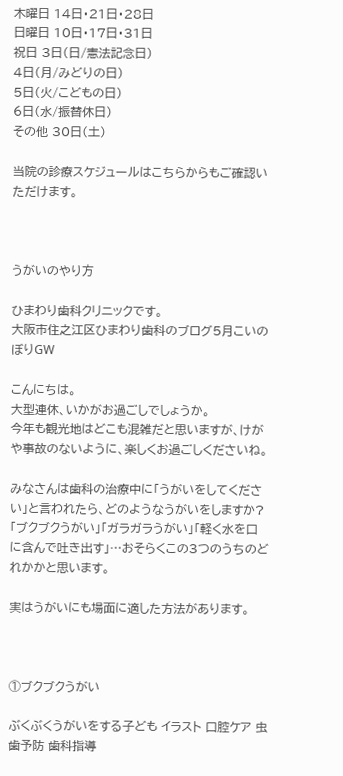木曜日 14日・21日・28日
日曜日 10日・17日・31日
祝日 3日(日/憲法記念日)
4日(月/みどりの日)
5日(火/こどもの日)
6日(水/振替休日)
その他 30日(土)

当院の診療スケジュールはこちらからもご確認いただけます。



うがいのやり⽅

ひまわり歯科クリニックです。
大阪市住之江区ひまわり歯科のブログ5月こいのぼりGW

こんにちは。
大型連休、いかがお過ごしでしょうか。
今年も観光地はどこも混雑だと思いますが、けがや事故のないように、楽しくお過ごしくださいね。

みなさんは歯科の治療中に「うがいをしてください」と言われたら、どのようなうがいをしますか?
「ブクブクうがい」「ガラガラうがい」「軽く水を口に含んで吐き出す」…おそらくこの3つのうちのどれかかと思います。

実はうがいにも場面に適した方法があります。



①ブクブクうがい

ぶくぶくうがいをする子ども イラスト 口腔ケア 虫歯予防 歯科指導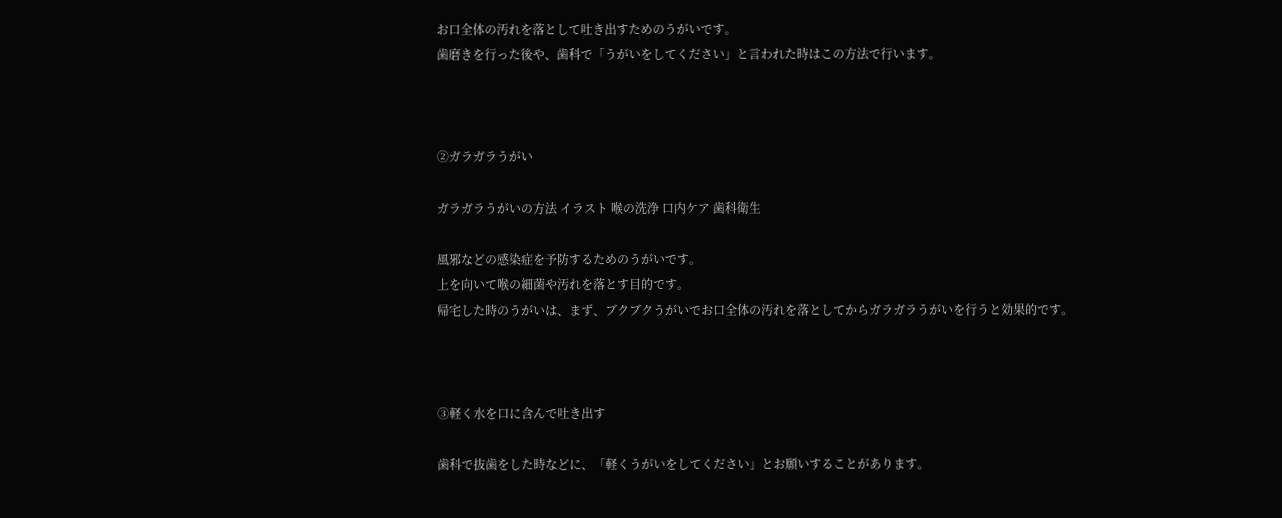お口全体の汚れを落として吐き出すためのうがいです。
歯磨きを行った後や、歯科で「うがいをしてください」と言われた時はこの方法で行います。



②ガラガラうがい

ガラガラうがいの方法 イラスト 喉の洗浄 口内ケア 歯科衛生

風邪などの感染症を予防するためのうがいです。
上を向いて喉の細菌や汚れを落とす目的です。
帰宅した時のうがいは、まず、ブクブクうがいでお口全体の汚れを落としてからガラガラうがいを行うと効果的です。



③軽く水を口に含んで吐き出す

歯科で抜歯をした時などに、「軽くうがいをしてください」とお願いすることがあります。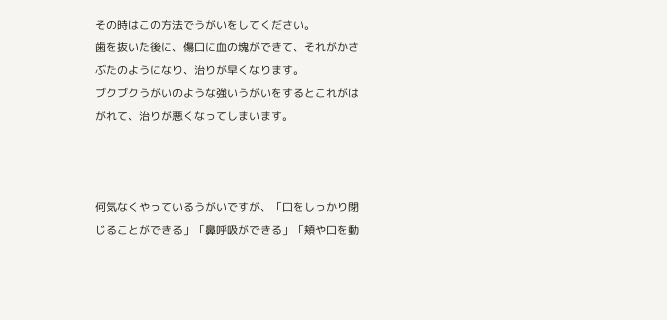その時はこの方法でうがいをしてください。
歯を抜いた後に、傷口に血の塊ができて、それがかさぶたのようになり、治りが早くなります。
ブクブクうがいのような強いうがいをするとこれがはがれて、治りが悪くなってしまいます。



何気なくやっているうがいですが、「口をしっかり閉じることができる」「鼻呼吸ができる」「頬や口を動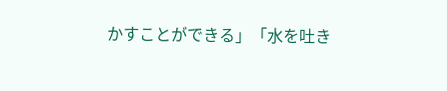かすことができる」「水を吐き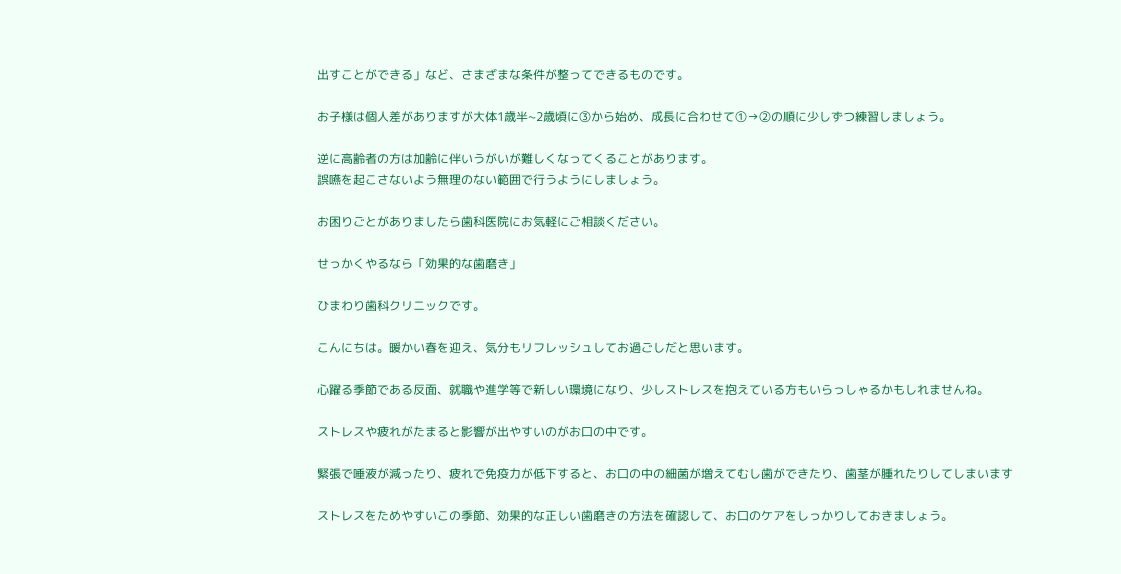出すことができる」など、さまざまな条件が整ってできるものです。

お子様は個人差がありますが大体1歳半~2歳頃に③から始め、成長に合わせて①→②の順に少しずつ練習しましょう。

逆に高齢者の方は加齢に伴いうがいが難しくなってくることがあります。
誤嚥を起こさないよう無理のない範囲で行うようにしましょう。

お困りごとがありましたら歯科医院にお気軽にご相談ください。

せっかくやるなら「効果的な歯磨き」

ひまわり歯科クリニックです。

こんにちは。暖かい春を迎え、気分もリフレッシュしてお過ごしだと思います。

心躍る季節である反面、就職や進学等で新しい環境になり、少しストレスを抱えている方もいらっしゃるかもしれませんね。

ストレスや疲れがたまると影響が出やすいのがお口の中です。

緊張で唾液が減ったり、疲れで免疫力が低下すると、お口の中の細菌が増えてむし歯ができたり、歯茎が腫れたりしてしまいます

ストレスをためやすいこの季節、効果的な正しい歯磨きの方法を確認して、お口のケアをしっかりしておきましょう。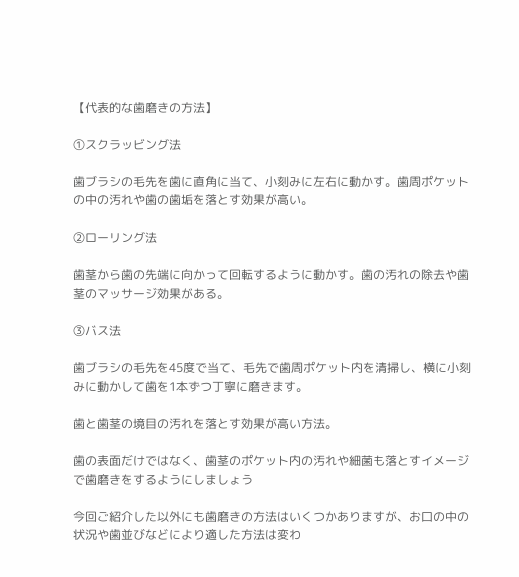【代表的な歯磨きの方法】

①スクラッビング法

歯ブラシの毛先を歯に直角に当て、小刻みに左右に動かす。歯周ポケットの中の汚れや歯の歯垢を落とす効果が高い。

②ローリング法

歯茎から歯の先端に向かって回転するように動かす。歯の汚れの除去や歯茎のマッサージ効果がある。

③バス法

歯ブラシの毛先を45度で当て、毛先で歯周ポケット内を清掃し、横に小刻みに動かして歯を1本ずつ丁寧に磨きます。

歯と歯茎の境目の汚れを落とす効果が高い方法。

歯の表面だけではなく、歯茎のポケット内の汚れや細菌も落とすイメージで歯磨きをするようにしましょう

今回ご紹介した以外にも歯磨きの方法はいくつかありますが、お口の中の状況や歯並びなどにより適した方法は変わ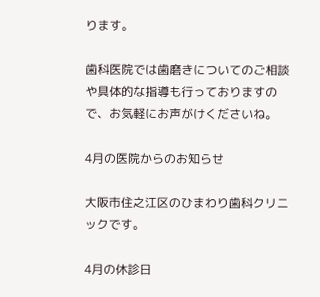ります。

歯科医院では歯磨きについてのご相談や具体的な指導も行っておりますので、お気軽にお声がけくださいね。

4月の医院からのお知らせ

大阪市住之江区のひまわり歯科クリニックです。

4月の休診日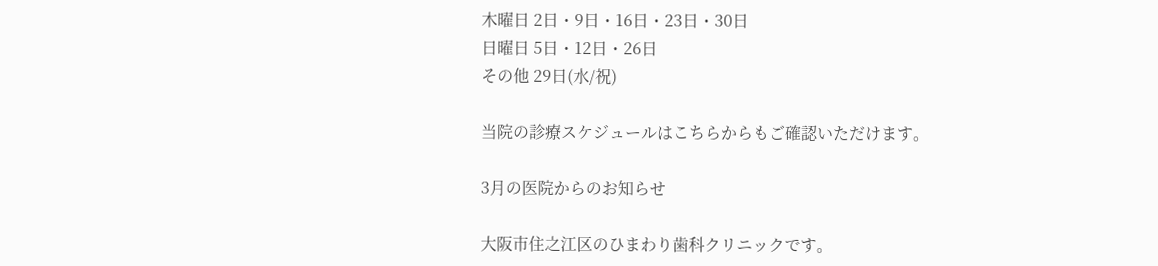木曜日 2日・9日・16日・23日・30日
日曜日 5日・12日・26日
その他 29日(水/祝)

当院の診療スケジュールはこちらからもご確認いただけます。

3月の医院からのお知らせ

大阪市住之江区のひまわり歯科クリニックです。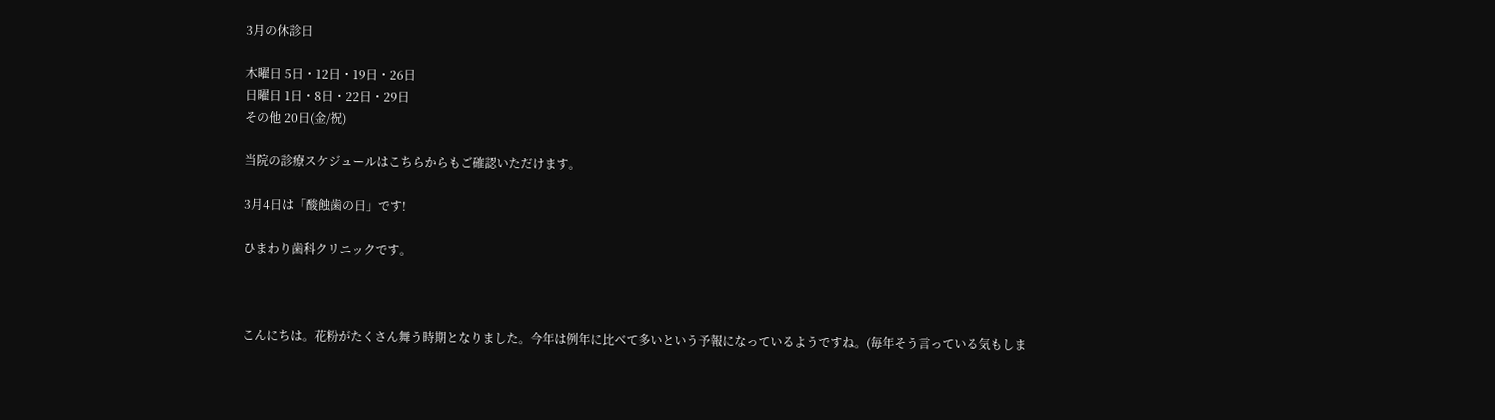3月の休診日

木曜日 5日・12日・19日・26日
日曜日 1日・8日・22日・29日
その他 20日(金/祝)

当院の診療スケジュールはこちらからもご確認いただけます。

3月4日は「酸蝕歯の日」です!

ひまわり歯科クリニックです。



こんにちは。花粉がたくさん舞う時期となりました。今年は例年に比べて多いという予報になっているようですね。(毎年そう言っている気もしま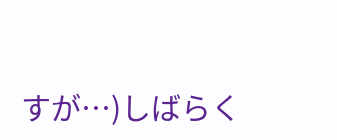すが…)しばらく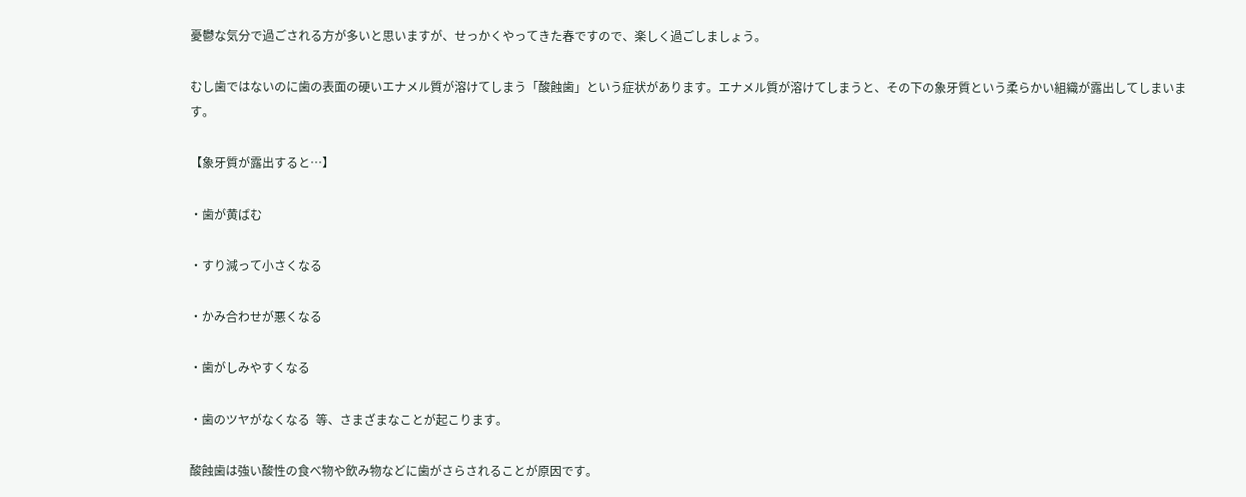憂鬱な気分で過ごされる方が多いと思いますが、せっかくやってきた春ですので、楽しく過ごしましょう。

むし歯ではないのに歯の表面の硬いエナメル質が溶けてしまう「酸蝕歯」という症状があります。エナメル質が溶けてしまうと、その下の象牙質という柔らかい組織が露出してしまいます。

【象牙質が露出すると…】

・歯が黄ばむ

・すり減って小さくなる

・かみ合わせが悪くなる

・歯がしみやすくなる

・歯のツヤがなくなる  等、さまざまなことが起こります。

酸蝕歯は強い酸性の食べ物や飲み物などに歯がさらされることが原因です。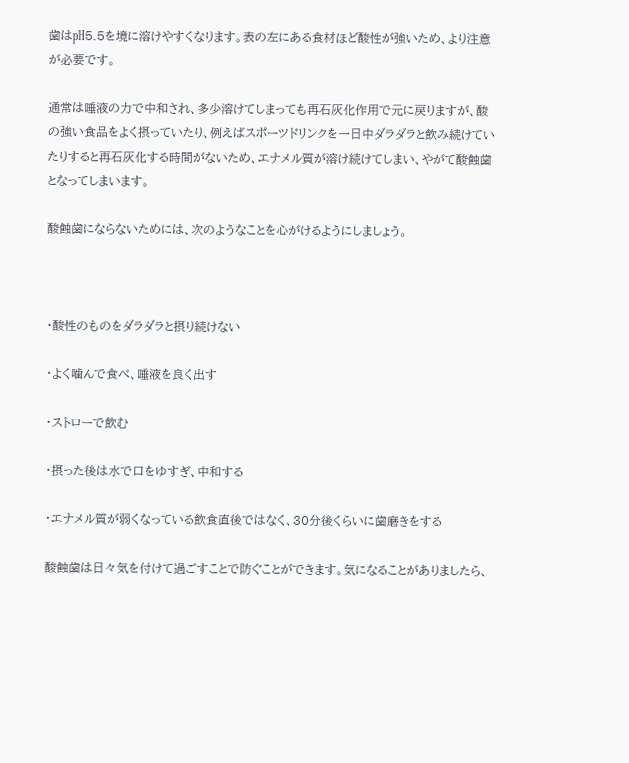歯は㏗5.5を境に溶けやすくなります。表の左にある食材ほど酸性が強いため、より注意が必要です。

通常は唾液の力で中和され、多少溶けてしまっても再石灰化作用で元に戻りますが、酸の強い食品をよく摂っていたり、例えばスポーツドリンクを一日中ダラダラと飲み続けていたりすると再石灰化する時間がないため、エナメル質が溶け続けてしまい、やがて酸蝕歯となってしまいます。

酸蝕歯にならないためには、次のようなことを心がけるようにしましょう。



・酸性のものをダラダラと摂り続けない

・よく噛んで食べ、唾液を良く出す

・ストローで飲む

・摂った後は水で口をゆすぎ、中和する

・エナメル質が弱くなっている飲食直後ではなく、30分後くらいに歯磨きをする

酸蝕歯は日々気を付けて過ごすことで防ぐことができます。気になることがありましたら、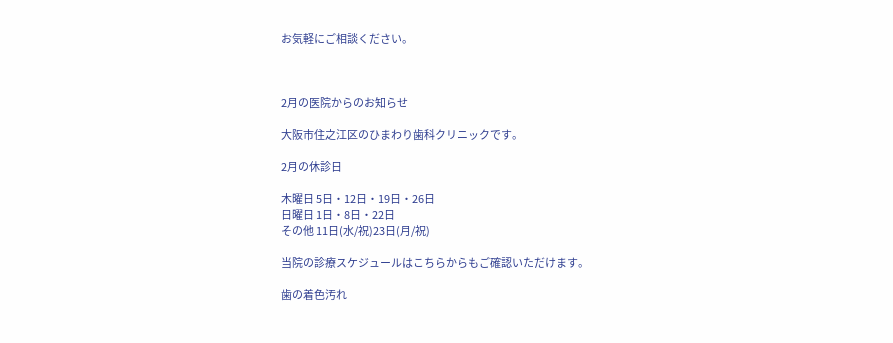お気軽にご相談ください。



2月の医院からのお知らせ

大阪市住之江区のひまわり歯科クリニックです。

2月の休診日

木曜日 5日・12日・19日・26日
日曜日 1日・8日・22日
その他 11日(水/祝)23日(月/祝)

当院の診療スケジュールはこちらからもご確認いただけます。

歯の着色汚れ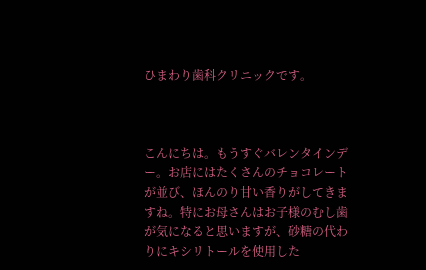ひまわり歯科クリニックです。



こんにちは。もうすぐバレンタインデー。お店にはたくさんのチョコレートが並び、ほんのり甘い香りがしてきますね。特にお母さんはお子様のむし歯が気になると思いますが、砂糖の代わりにキシリトールを使用した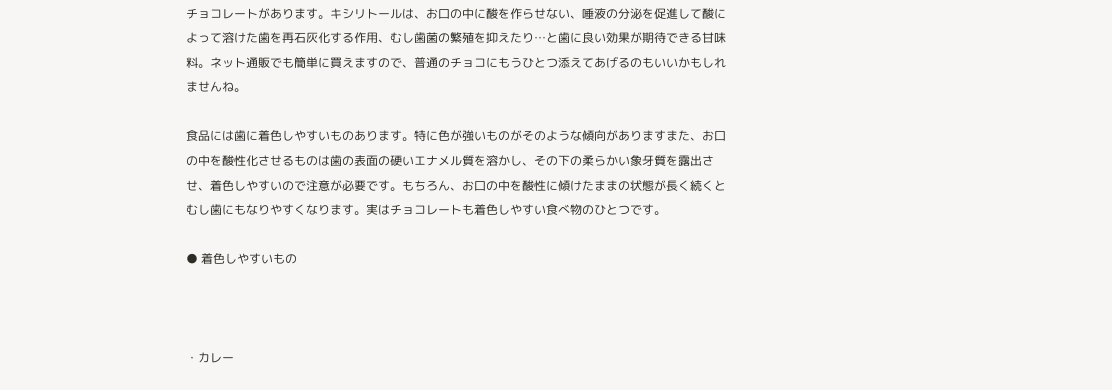チョコレートがあります。キシリトールは、お口の中に酸を作らせない、唾液の分泌を促進して酸によって溶けた歯を再石灰化する作用、むし歯菌の繁殖を抑えたり…と歯に良い効果が期待できる甘味料。ネット通販でも簡単に買えますので、普通のチョコにもうひとつ添えてあげるのもいいかもしれませんね。

食品には歯に着色しやすいものあります。特に色が強いものがそのような傾向がありますまた、お口の中を酸性化させるものは歯の表面の硬いエナメル質を溶かし、その下の柔らかい象牙質を露出させ、着色しやすいので注意が必要です。もちろん、お口の中を酸性に傾けたままの状態が長く続くとむし歯にもなりやすくなります。実はチョコレートも着色しやすい食べ物のひとつです。

● 着色しやすいもの



・カレー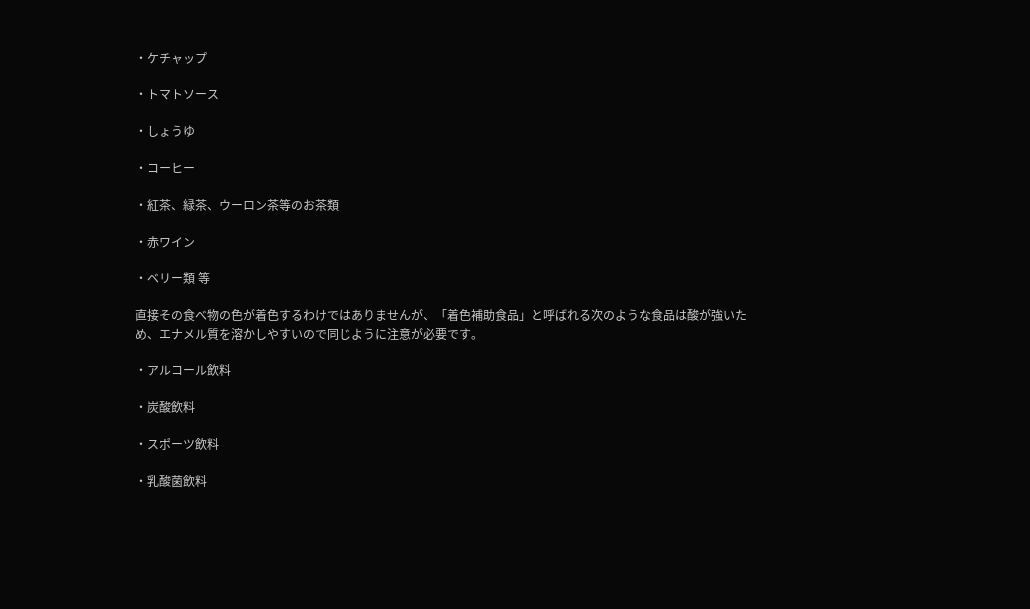・ケチャップ

・トマトソース

・しょうゆ

・コーヒー

・紅茶、緑茶、ウーロン茶等のお茶類

・赤ワイン

・ベリー類 等

直接その食べ物の色が着色するわけではありませんが、「着色補助食品」と呼ばれる次のような食品は酸が強いため、エナメル質を溶かしやすいので同じように注意が必要です。

・アルコール飲料

・炭酸飲料

・スポーツ飲料

・乳酸菌飲料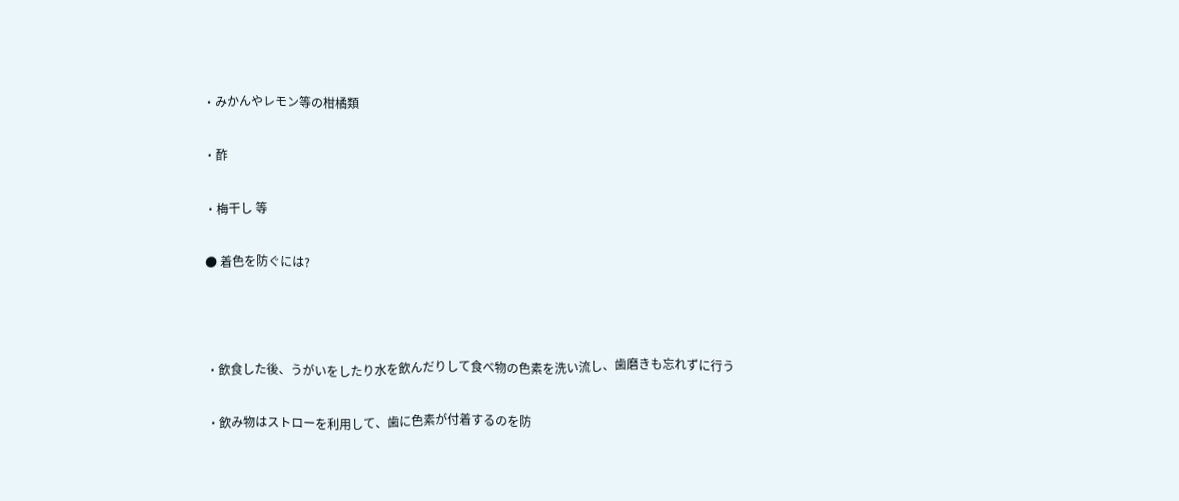・みかんやレモン等の柑橘類

・酢

・梅干し 等

● 着色を防ぐには?



・飲食した後、うがいをしたり水を飲んだりして食べ物の色素を洗い流し、歯磨きも忘れずに行う

・飲み物はストローを利用して、歯に色素が付着するのを防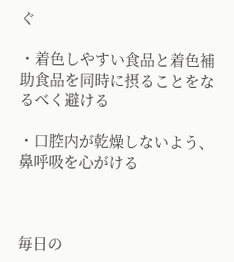ぐ

・着色しやすい食品と着色補助食品を同時に摂ることをなるべく避ける

・口腔内が乾燥しないよう、鼻呼吸を心がける



毎日の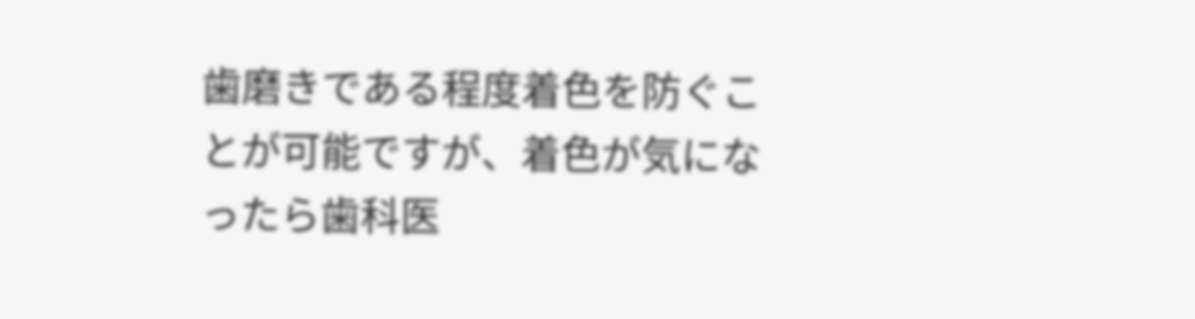歯磨きである程度着色を防ぐことが可能ですが、着色が気になったら歯科医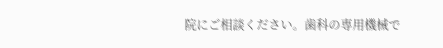院にご相談ください。歯科の専用機械で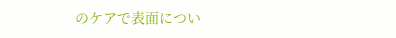のケアで表面につい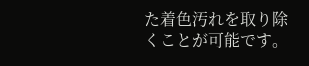た着色汚れを取り除くことが可能です。